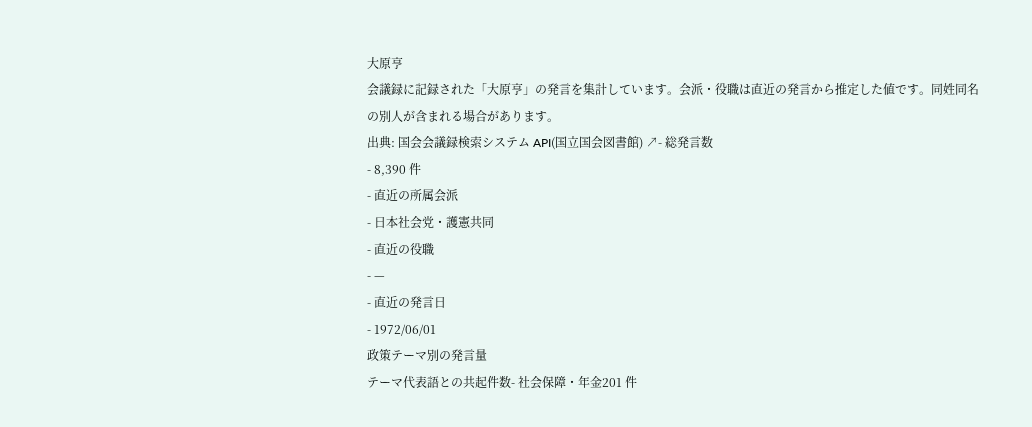大原亨
会議録に記録された「大原亨」の発言を集計しています。会派・役職は直近の発言から推定した値です。同姓同名の別人が含まれる場合があります。
出典: 国会会議録検索システム API(国立国会図書館) ↗- 総発言数
- 8,390 件
- 直近の所属会派
- 日本社会党・護憲共同
- 直近の役職
- —
- 直近の発言日
- 1972/06/01
政策テーマ別の発言量
テーマ代表語との共起件数- 社会保障・年金201 件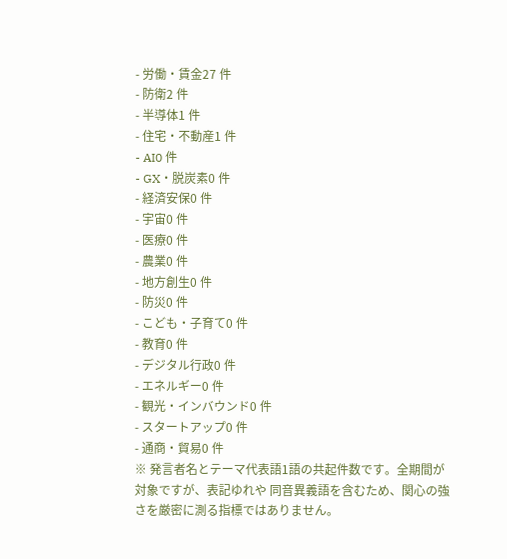- 労働・賃金27 件
- 防衛2 件
- 半導体1 件
- 住宅・不動産1 件
- AI0 件
- GX・脱炭素0 件
- 経済安保0 件
- 宇宙0 件
- 医療0 件
- 農業0 件
- 地方創生0 件
- 防災0 件
- こども・子育て0 件
- 教育0 件
- デジタル行政0 件
- エネルギー0 件
- 観光・インバウンド0 件
- スタートアップ0 件
- 通商・貿易0 件
※ 発言者名とテーマ代表語1語の共起件数です。全期間が対象ですが、表記ゆれや 同音異義語を含むため、関心の強さを厳密に測る指標ではありません。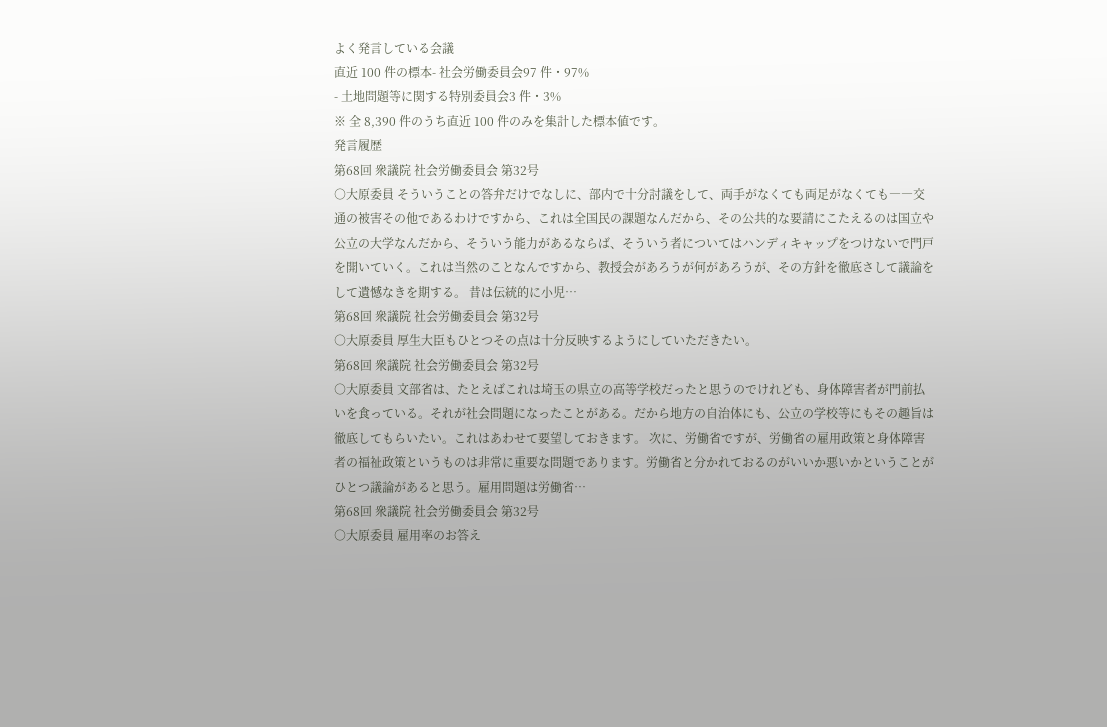よく発言している会議
直近 100 件の標本- 社会労働委員会97 件・97%
- 土地問題等に関する特別委員会3 件・3%
※ 全 8,390 件のうち直近 100 件のみを集計した標本値です。
発言履歴
第68回 衆議院 社会労働委員会 第32号
○大原委員 そういうことの答弁だけでなしに、部内で十分討議をして、両手がなくても両足がなくても――交通の被害その他であるわけですから、これは全国民の課題なんだから、その公共的な要請にこたえるのは国立や公立の大学なんだから、そういう能力があるならば、そういう者についてはハンディキャップをつけないで門戸を開いていく。これは当然のことなんですから、教授会があろうが何があろうが、その方針を徹底さして議論をして遺憾なきを期する。 昔は伝統的に小児…
第68回 衆議院 社会労働委員会 第32号
○大原委員 厚生大臣もひとつその点は十分反映するようにしていただきたい。
第68回 衆議院 社会労働委員会 第32号
○大原委員 文部省は、たとえばこれは埼玉の県立の高等学校だったと思うのでけれども、身体障害者が門前払いを食っている。それが社会問題になったことがある。だから地方の自治体にも、公立の学校等にもその趣旨は徹底してもらいたい。これはあわせて要望しておきます。 次に、労働省ですが、労働省の雇用政策と身体障害者の福祉政策というものは非常に重要な問題であります。労働省と分かれておるのがいいか悪いかということがひとつ議論があると思う。雇用問題は労働省…
第68回 衆議院 社会労働委員会 第32号
○大原委員 雇用率のお答え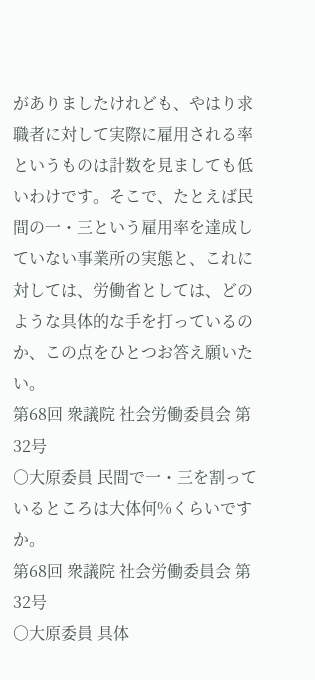がありましたけれども、やはり求職者に対して実際に雇用される率というものは計数を見ましても低いわけです。そこで、たとえば民間の一・三という雇用率を達成していない事業所の実態と、これに対しては、労働省としては、どのような具体的な手を打っているのか、この点をひとつお答え願いたい。
第68回 衆議院 社会労働委員会 第32号
○大原委員 民間で一・三を割っているところは大体何%くらいですか。
第68回 衆議院 社会労働委員会 第32号
○大原委員 具体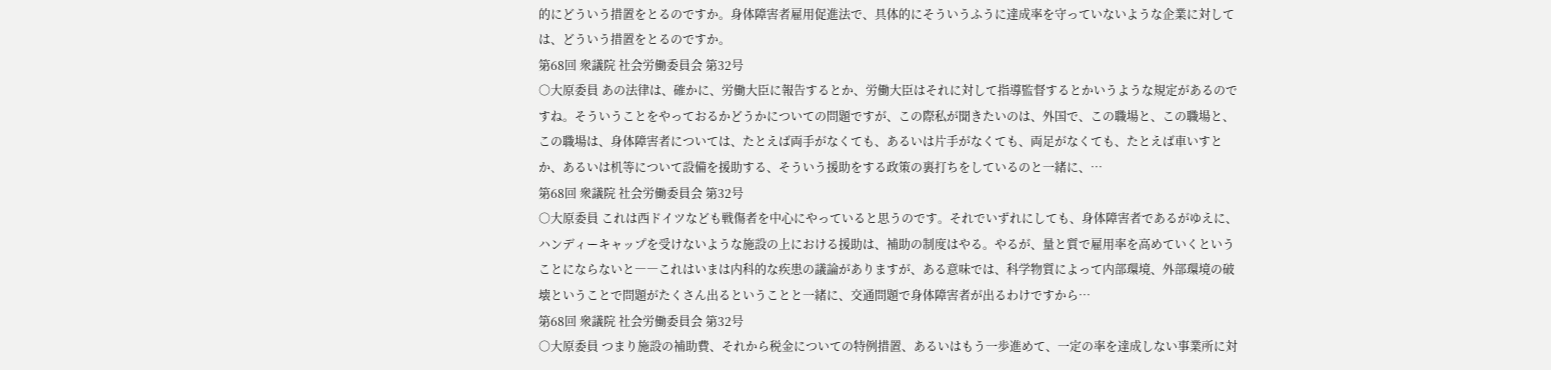的にどういう措置をとるのですか。身体障害者雇用促進法で、具体的にそういうふうに達成率を守っていないような企業に対しては、どういう措置をとるのですか。
第68回 衆議院 社会労働委員会 第32号
○大原委員 あの法律は、確かに、労働大臣に報告するとか、労働大臣はそれに対して指導監督するとかいうような規定があるのですね。そういうことをやっておるかどうかについての問題ですが、この際私が聞きたいのは、外国で、この職場と、この職場と、この職場は、身体障害者については、たとえば両手がなくても、あるいは片手がなくても、両足がなくても、たとえば車いすとか、あるいは机等について設備を援助する、そういう援助をする政策の裏打ちをしているのと一緒に、…
第68回 衆議院 社会労働委員会 第32号
○大原委員 これは西ドイツなども戦傷者を中心にやっていると思うのです。それでいずれにしても、身体障害者であるがゆえに、ハンディーキャップを受けないような施設の上における援助は、補助の制度はやる。やるが、量と質で雇用率を高めていくということにならないと――これはいまは内科的な疾患の議論がありますが、ある意味では、科学物質によって内部環境、外部環境の破壊ということで問題がたくさん出るということと一緒に、交通問題で身体障害者が出るわけですから…
第68回 衆議院 社会労働委員会 第32号
○大原委員 つまり施設の補助費、それから税金についての特例措置、あるいはもう一歩進めて、一定の率を達成しない事業所に対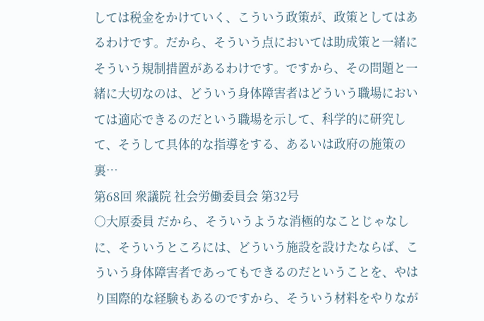しては税金をかけていく、こういう政策が、政策としてはあるわけです。だから、そういう点においては助成策と一緒にそういう規制措置があるわけです。ですから、その問題と一緒に大切なのは、どういう身体障害者はどういう職場においては適応できるのだという職場を示して、科学的に研究して、そうして具体的な指導をする、あるいは政府の施策の裏…
第68回 衆議院 社会労働委員会 第32号
○大原委員 だから、そういうような消極的なことじゃなしに、そういうところには、どういう施設を設けたならば、こういう身体障害者であってもできるのだということを、やはり国際的な経験もあるのですから、そういう材料をやりなが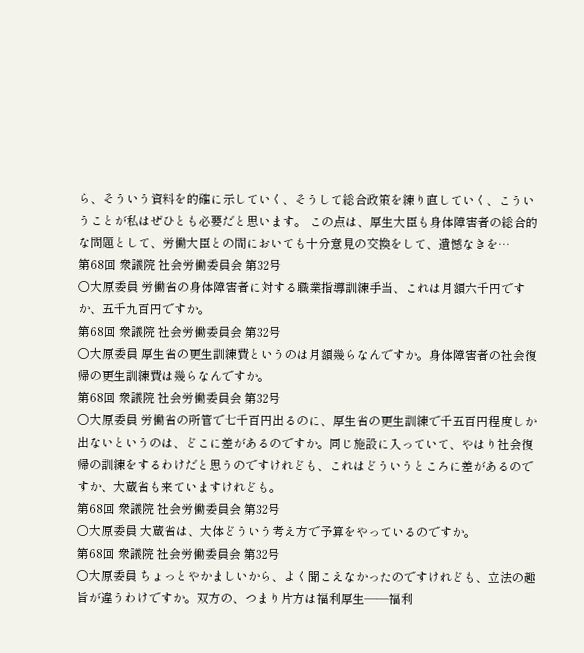ら、そういう資料を的確に示していく、そうして総合政策を練り直していく、こういうことが私はぜひとも必要だと思います。 この点は、厚生大臣も身体障害者の総合的な問題として、労働大臣との間においても十分意見の交換をして、遺憾なきを…
第68回 衆議院 社会労働委員会 第32号
○大原委員 労働省の身体障害者に対する職業指導訓練手当、これは月額六千円ですか、五千九百円ですか。
第68回 衆議院 社会労働委員会 第32号
○大原委員 厚生省の更生訓練費というのは月額幾らなんですか。身体障害者の社会復帰の更生訓練費は幾らなんですか。
第68回 衆議院 社会労働委員会 第32号
○大原委員 労働省の所管で七千百円出るのに、厚生省の更生訓練で千五百円程度しか出ないというのは、どこに差があるのですか。同じ施設に入っていて、やはり社会復帰の訓練をするわけだと思うのですけれども、これはどういうところに差があるのですか、大蔵省も来ていますけれども。
第68回 衆議院 社会労働委員会 第32号
○大原委員 大蔵省は、大体どういう考え方で予算をやっているのですか。
第68回 衆議院 社会労働委員会 第32号
○大原委員 ちょっとやかましいから、よく聞こえなかったのですけれども、立法の趣旨が違うわけですか。双方の、つまり片方は福利厚生――福利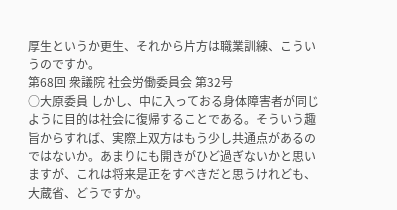厚生というか更生、それから片方は職業訓練、こういうのですか。
第68回 衆議院 社会労働委員会 第32号
○大原委員 しかし、中に入っておる身体障害者が同じように目的は社会に復帰することである。そういう趣旨からすれば、実際上双方はもう少し共通点があるのではないか。あまりにも開きがひど過ぎないかと思いますが、これは将来是正をすべきだと思うけれども、大蔵省、どうですか。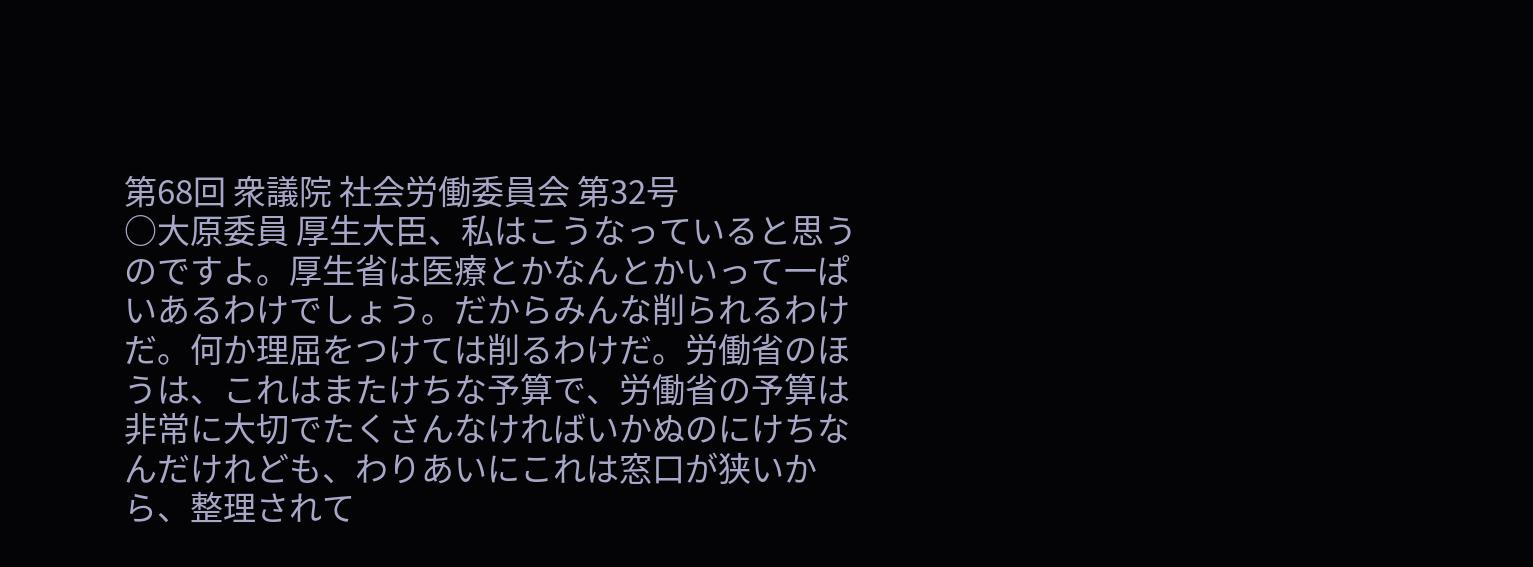第68回 衆議院 社会労働委員会 第32号
○大原委員 厚生大臣、私はこうなっていると思うのですよ。厚生省は医療とかなんとかいって一ぱいあるわけでしょう。だからみんな削られるわけだ。何か理屈をつけては削るわけだ。労働省のほうは、これはまたけちな予算で、労働省の予算は非常に大切でたくさんなければいかぬのにけちなんだけれども、わりあいにこれは窓口が狭いから、整理されて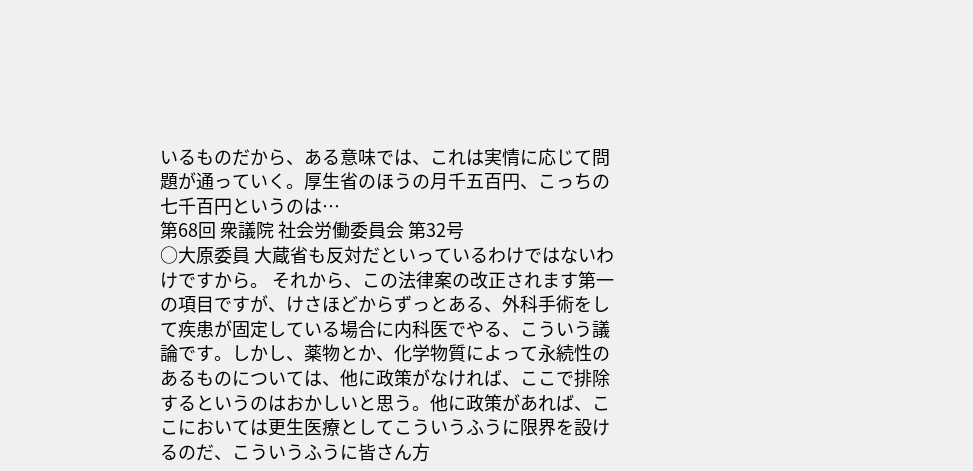いるものだから、ある意味では、これは実情に応じて問題が通っていく。厚生省のほうの月千五百円、こっちの七千百円というのは…
第68回 衆議院 社会労働委員会 第32号
○大原委員 大蔵省も反対だといっているわけではないわけですから。 それから、この法律案の改正されます第一の項目ですが、けさほどからずっとある、外科手術をして疾患が固定している場合に内科医でやる、こういう議論です。しかし、薬物とか、化学物質によって永続性のあるものについては、他に政策がなければ、ここで排除するというのはおかしいと思う。他に政策があれば、ここにおいては更生医療としてこういうふうに限界を設けるのだ、こういうふうに皆さん方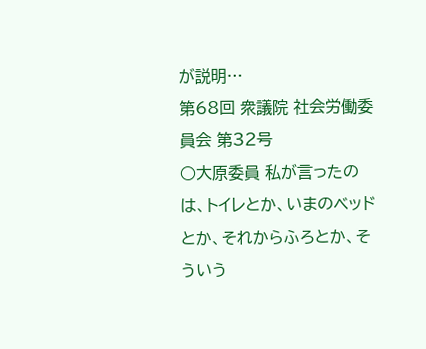が説明…
第68回 衆議院 社会労働委員会 第32号
○大原委員 私が言ったのは、トイレとか、いまのベッドとか、それからふろとか、そういう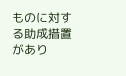ものに対する助成措置があり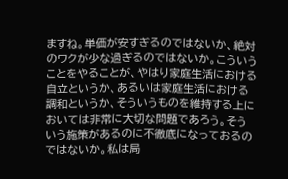ますね。単価が安すぎるのではないか、絶対のワクが少な過ぎるのではないか。こういうことをやることが、やはり家庭生活における自立というか、あるいは家庭生活における調和というか、そういうものを維持する上においては非常に大切な問題であろう。そういう施策があるのに不徹底になっておるのではないか。私は局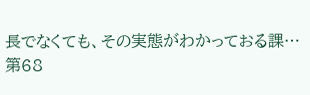長でなくても、その実態がわかっておる課…
第68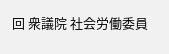回 衆議院 社会労働委員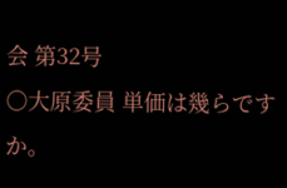会 第32号
○大原委員 単価は幾らですか。